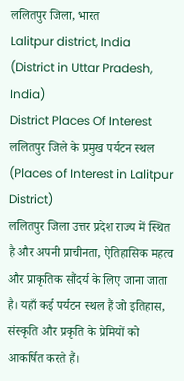ललितपुर जिला, भारत
Lalitpur district, India
(District in Uttar Pradesh, India)
District Places Of Interest
ललितपुर जिले के प्रमुख पर्यटन स्थल (Places of Interest in Lalitpur District)
ललितपुर जिला उत्तर प्रदेश राज्य में स्थित है और अपनी प्राचीनता, ऐतिहासिक महत्व और प्राकृतिक सौंदर्य के लिए जाना जाता है। यहाँ कई पर्यटन स्थल हैं जो इतिहास, संस्कृति और प्रकृति के प्रेमियों को आकर्षित करते हैं।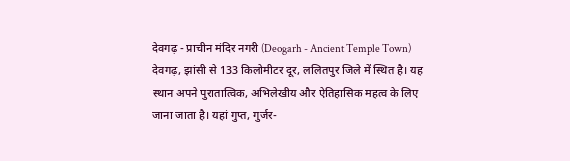देवगढ़ - प्राचीन मंदिर नगरी (Deogarh - Ancient Temple Town)
देवगढ़, झांसी से 133 किलोमीटर दूर, ललितपुर जिले में स्थित है। यह स्थान अपने पुरातात्विक, अभिलेखीय और ऐतिहासिक महत्व के लिए जाना जाता है। यहां गुप्त, गुर्जर-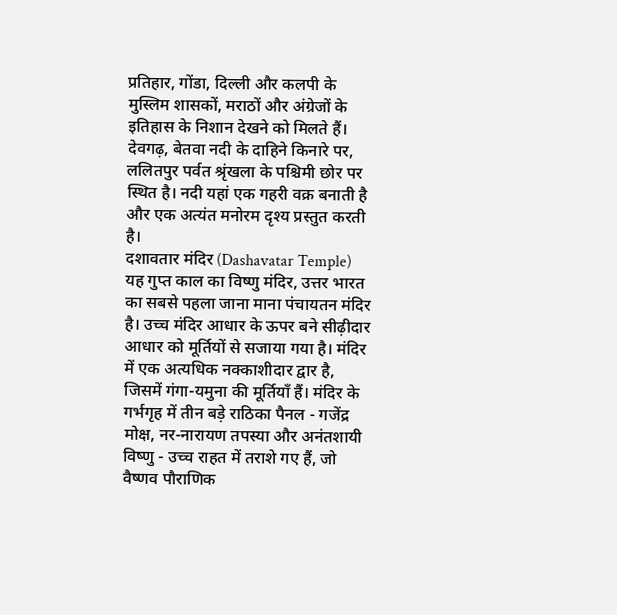प्रतिहार, गोंडा, दिल्ली और कलपी के मुस्लिम शासकों, मराठों और अंग्रेजों के इतिहास के निशान देखने को मिलते हैं। देवगढ़, बेतवा नदी के दाहिने किनारे पर, ललितपुर पर्वत श्रृंखला के पश्चिमी छोर पर स्थित है। नदी यहां एक गहरी वक्र बनाती है और एक अत्यंत मनोरम दृश्य प्रस्तुत करती है।
दशावतार मंदिर (Dashavatar Temple)
यह गुप्त काल का विष्णु मंदिर, उत्तर भारत का सबसे पहला जाना माना पंचायतन मंदिर है। उच्च मंदिर आधार के ऊपर बने सीढ़ीदार आधार को मूर्तियों से सजाया गया है। मंदिर में एक अत्यधिक नक्काशीदार द्वार है, जिसमें गंगा-यमुना की मूर्तियाँ हैं। मंदिर के गर्भगृह में तीन बड़े राठिका पैनल - गजेंद्र मोक्ष, नर-नारायण तपस्या और अनंतशायी विष्णु - उच्च राहत में तराशे गए हैं, जो वैष्णव पौराणिक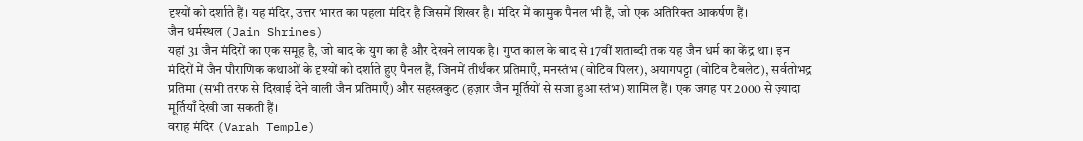दृश्यों को दर्शाते हैं। यह मंदिर, उत्तर भारत का पहला मंदिर है जिसमें शिखर है। मंदिर में कामुक पैनल भी हैं, जो एक अतिरिक्त आकर्षण हैं।
जैन धर्मस्थल (Jain Shrines)
यहां 31 जैन मंदिरों का एक समूह है, जो बाद के युग का है और देखने लायक है। गुप्त काल के बाद से 17वीं शताब्दी तक यह जैन धर्म का केंद्र था। इन मंदिरों में जैन पौराणिक कथाओं के दृश्यों को दर्शाते हुए पैनल हैं, जिनमें तीर्थंकर प्रतिमाएँ, मनस्तंभ (वोटिव पिलर), अयागपट्टा (वोटिव टैबलेट), सर्वतोभद्र प्रतिमा (सभी तरफ से दिखाई देने वाली जैन प्रतिमाएँ) और सहस्त्रकुट (हज़ार जैन मूर्तियों से सजा हुआ स्तंभ) शामिल हैं। एक जगह पर 2000 से ज़्यादा मूर्तियाँ देखी जा सकती हैं।
वराह मंदिर (Varah Temple)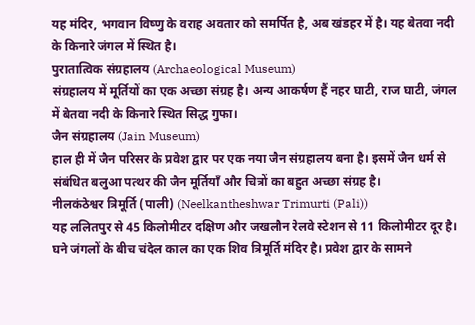यह मंदिर, भगवान विष्णु के वराह अवतार को समर्पित है, अब खंडहर में है। यह बेतवा नदी के किनारे जंगल में स्थित है।
पुरातात्विक संग्रहालय (Archaeological Museum)
संग्रहालय में मूर्तियों का एक अच्छा संग्रह है। अन्य आकर्षण हैं नहर घाटी, राज घाटी, जंगल में बेतवा नदी के किनारे स्थित सिद्ध गुफा।
जैन संग्रहालय (Jain Museum)
हाल ही में जैन परिसर के प्रवेश द्वार पर एक नया जैन संग्रहालय बना है। इसमें जैन धर्म से संबंधित बलुआ पत्थर की जैन मूर्तियाँ और चित्रों का बहुत अच्छा संग्रह है।
नीलकंठेश्वर त्रिमूर्ति (पाली) (Neelkantheshwar Trimurti (Pali))
यह ललितपुर से 45 किलोमीटर दक्षिण और जखलौन रेलवे स्टेशन से 11 किलोमीटर दूर है। घने जंगलों के बीच चंदेल काल का एक शिव त्रिमूर्ति मंदिर है। प्रवेश द्वार के सामने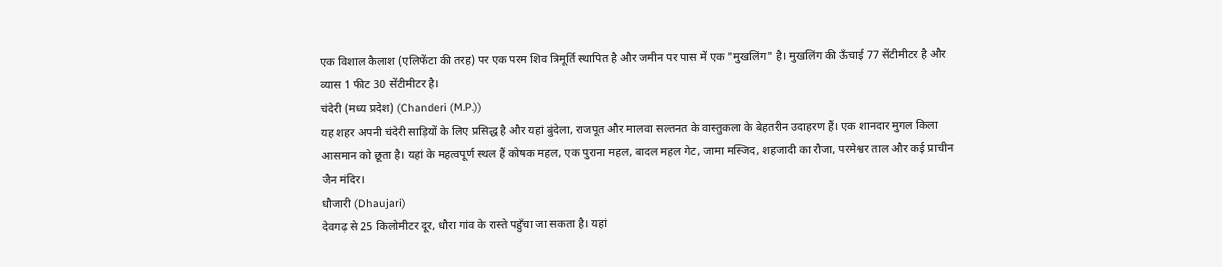एक विशाल कैलाश (एलिफेंटा की तरह) पर एक परम शिव त्रिमूर्ति स्थापित है और जमीन पर पास में एक "मुखलिंग" है। मुखलिंग की ऊँचाई 77 सेंटीमीटर है और व्यास 1 फीट 30 सेंटीमीटर है।
चंदेरी (मध्य प्रदेश) (Chanderi (M.P.))
यह शहर अपनी चंदेरी साड़ियों के लिए प्रसिद्ध है और यहां बुंदेला, राजपूत और मालवा सल्तनत के वास्तुकला के बेहतरीन उदाहरण हैं। एक शानदार मुगल किला आसमान को छूता है। यहां के महत्वपूर्ण स्थल हैं कोषक महल, एक पुराना महल, बादल महल गेट, जामा मस्जिद, शहजादी का रौजा, परमेश्वर ताल और कई प्राचीन जैन मंदिर।
धौजारी (Dhaujari)
देवगढ़ से 25 किलोमीटर दूर, धौरा गांव के रास्ते पहुँचा जा सकता है। यहां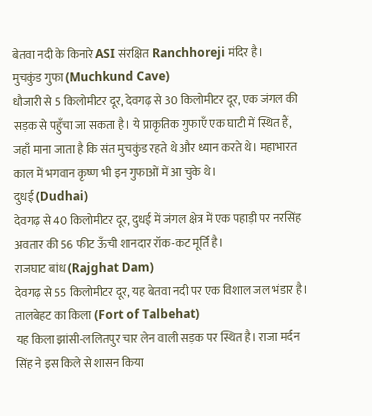बेतवा नदी के किनारे ASI संरक्षित Ranchhoreji मंदिर है।
मुचकुंड गुफा (Muchkund Cave)
धौजारी से 5 किलोमीटर दूर, देवगढ़ से 30 किलोमीटर दूर, एक जंगल की सड़क से पहुँचा जा सकता है। ये प्राकृतिक गुफाएँ एक घाटी में स्थित हैं, जहाँ माना जाता है कि संत मुचकुंड रहते थे और ध्यान करते थे। महाभारत काल में भगवान कृष्ण भी इन गुफाओं में आ चुके थे।
दुधई (Dudhai)
देवगढ़ से 40 किलोमीटर दूर, दुधई में जंगल क्षेत्र में एक पहाड़ी पर नरसिंह अवतार की 56 फीट ऊँची शानदार रॉक-कट मूर्ति है।
राजघाट बांध (Rajghat Dam)
देवगढ़ से 55 किलोमीटर दूर, यह बेतवा नदी पर एक विशाल जल भंडार है।
तालबेहट का किला (Fort of Talbehat)
यह किला झांसी-ललितपुर चार लेन वाली सड़क पर स्थित है। राजा मर्दन सिंह ने इस किले से शासन किया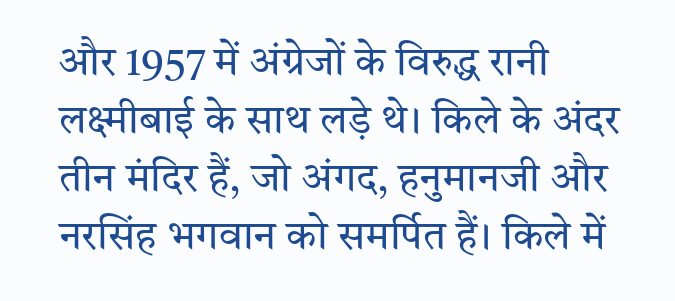और 1957 में अंग्रेजों के विरुद्ध रानी लक्ष्मीबाई के साथ लड़े थे। किले के अंदर तीन मंदिर हैं, जो अंगद, हनुमानजी और नरसिंह भगवान को समर्पित हैं। किले में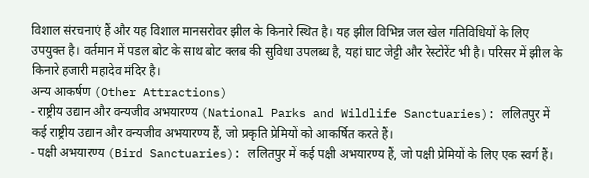विशाल संरचनाएं हैं और यह विशाल मानसरोवर झील के किनारे स्थित है। यह झील विभिन्न जल खेल गतिविधियों के लिए उपयुक्त है। वर्तमान में पडल बोट के साथ बोट क्लब की सुविधा उपलब्ध है, यहां घाट जेट्टी और रेस्टोरेंट भी है। परिसर में झील के किनारे हजारी महादेव मंदिर है।
अन्य आकर्षण (Other Attractions)
- राष्ट्रीय उद्यान और वन्यजीव अभयारण्य (National Parks and Wildlife Sanctuaries): ललितपुर में कई राष्ट्रीय उद्यान और वन्यजीव अभयारण्य हैं, जो प्रकृति प्रेमियों को आकर्षित करते हैं।
- पक्षी अभयारण्य (Bird Sanctuaries): ललितपुर में कई पक्षी अभयारण्य हैं, जो पक्षी प्रेमियों के लिए एक स्वर्ग हैं।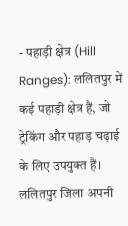- पहाड़ी क्षेत्र (Hill Ranges): ललितपुर में कई पहाड़ी क्षेत्र हैं, जो ट्रेकिंग और पहाड़ चढ़ाई के लिए उपयुक्त हैं।
ललितपुर जिला अपनी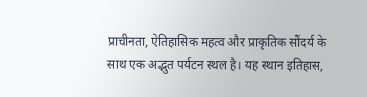प्राचीनता, ऐतिहासिक महत्व और प्राकृतिक सौंदर्य के साथ एक अद्भुत पर्यटन स्थल है। यह स्थान इतिहास,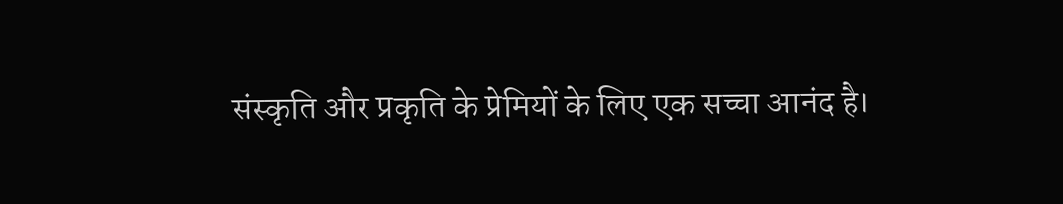संस्कृति और प्रकृति के प्रेमियों के लिए एक सच्चा आनंद है।